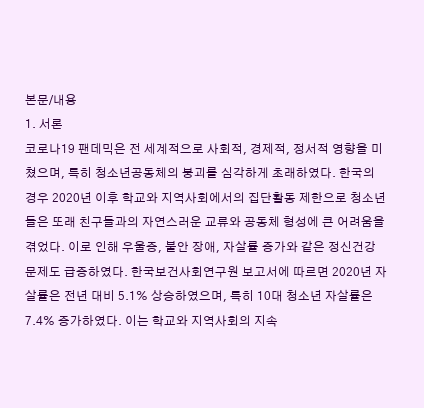본문/내용
1. 서론
코로나19 팬데믹은 전 세계적으로 사회적, 경제적, 정서적 영향을 미쳤으며, 특히 청소년공동체의 붕괴를 심각하게 초래하였다. 한국의 경우 2020년 이후 학교와 지역사회에서의 집단활동 제한으로 청소년들은 또래 친구들과의 자연스러운 교류와 공동체 형성에 큰 어려움을 겪었다. 이로 인해 우울증, 불안 장애, 자살률 증가와 같은 정신건강 문제도 급증하였다. 한국보건사회연구원 보고서에 따르면 2020년 자살률은 전년 대비 5.1% 상승하였으며, 특히 10대 청소년 자살률은 7.4% 증가하였다. 이는 학교와 지역사회의 지속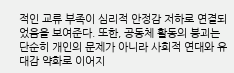적인 교류 부족이 심리적 안정감 저하로 연결되었음을 보여준다. 또한, 공동체 활동의 붕괴는 단순히 개인의 문제가 아니라 사회적 연대와 유대감 약화로 이어지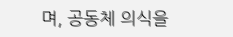며, 공동체 의식을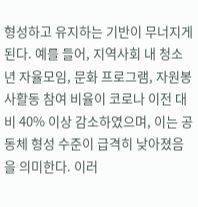형성하고 유지하는 기반이 무너지게 된다. 예를 들어, 지역사회 내 청소년 자율모임, 문화 프로그램, 자원봉사활동 참여 비율이 코로나 이전 대비 40% 이상 감소하였으며, 이는 공동체 형성 수준이 급격히 낮아졌음을 의미한다. 이러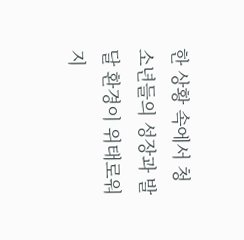한 상황 속에서 청소년들의 성장과 발달 환경이 위태로워지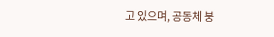고 있으며, 공동체 붕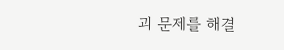괴 문제를 해결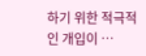하기 위한 적극적인 개입이 …